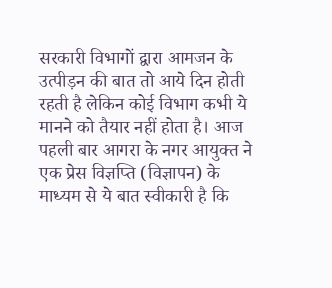सरकारी विभागों द्वारा आमजन के उत्पीड़न की बात तो आये दिन होती रहती है लेकिन कोई विभाग कभी ये मानने को तैयार नहीं होता है। आज पहली बार आगरा के नगर आयुक्त ने एक प्रेस विज्ञप्ति (विज्ञापन) के माध्यम से ये बात स्वीकारी है कि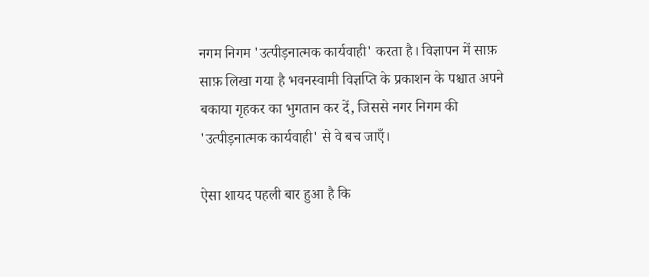नगम निगम 'उत्पीड़नात्मक कार्यवाही' करता है। विज्ञापन में साफ़ साफ़ लिखा गया है भवनस्वामी विज्ञप्ति के प्रकाशन के पश्चात अपने बकाया गृहकर का भुगतान कर दें, जिससे नगर निगम की 'उत्पीड़नात्मक कार्यवाही' से वे बच जाएँ।

ऐसा शायद पहली बार हुआ है कि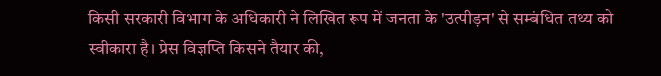किसी सरकारी विभाग के अधिकारी ने लिखित रूप में जनता के 'उत्पीड़न' से सम्बंधित तथ्य को स्वीकारा है। प्रेस विज्ञप्ति किसने तैयार की,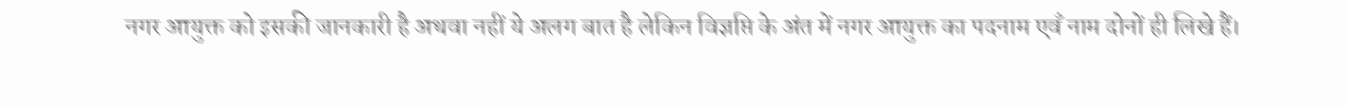नगर आयुक्त को इसकी जानकारी है अथवा नहीं ये अलग बात है लेकिन विज्ञप्ति के अंत में नगर आयुक्त का पदनाम एवँ नाम दोनों ही लिखे हैं।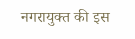नगरायुक्त की इस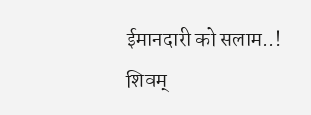ईमानदारी को सलाम..!
शिवम्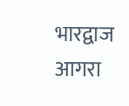भारद्वाज
आगरा